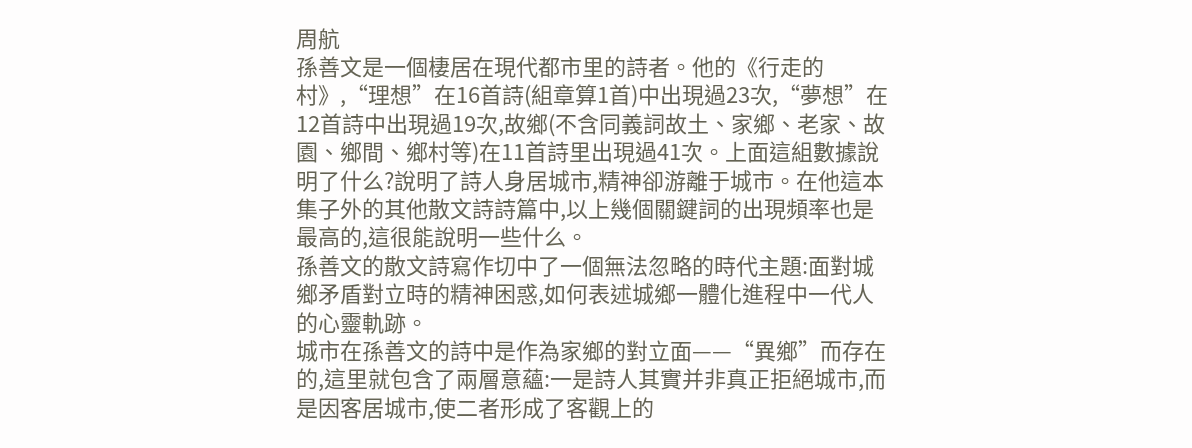周航
孫善文是一個棲居在現代都市里的詩者。他的《行走的村》,“理想”在16首詩(組章算1首)中出現過23次,“夢想”在12首詩中出現過19次,故鄉(不含同義詞故土、家鄉、老家、故園、鄉間、鄉村等)在11首詩里出現過41次。上面這組數據說明了什么?說明了詩人身居城市,精神卻游離于城市。在他這本集子外的其他散文詩詩篇中,以上幾個關鍵詞的出現頻率也是最高的,這很能說明一些什么。
孫善文的散文詩寫作切中了一個無法忽略的時代主題:面對城鄉矛盾對立時的精神困惑,如何表述城鄉一體化進程中一代人的心靈軌跡。
城市在孫善文的詩中是作為家鄉的對立面——“異鄉”而存在的,這里就包含了兩層意蘊:一是詩人其實并非真正拒絕城市,而是因客居城市,使二者形成了客觀上的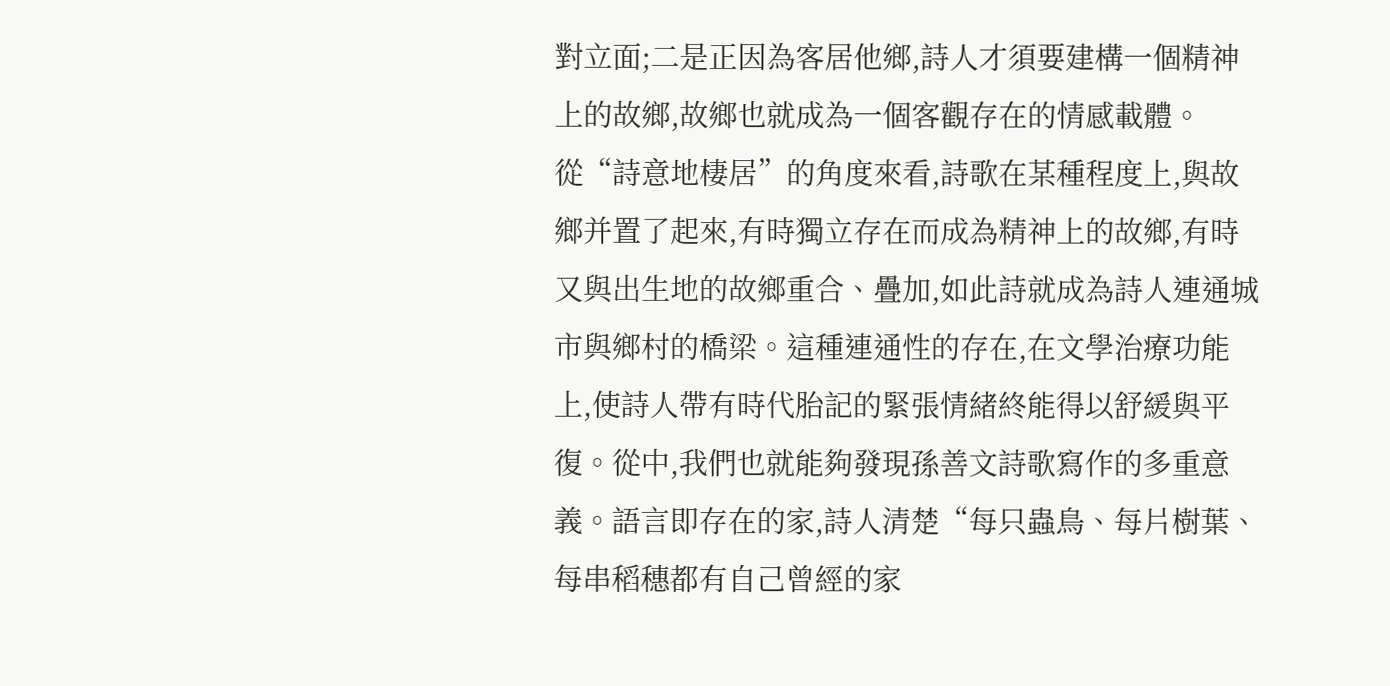對立面;二是正因為客居他鄉,詩人才須要建構一個精神上的故鄉,故鄉也就成為一個客觀存在的情感載體。
從“詩意地棲居”的角度來看,詩歌在某種程度上,與故鄉并置了起來,有時獨立存在而成為精神上的故鄉,有時又與出生地的故鄉重合、疊加,如此詩就成為詩人連通城市與鄉村的橋梁。這種連通性的存在,在文學治療功能上,使詩人帶有時代胎記的緊張情緒終能得以舒緩與平復。從中,我們也就能夠發現孫善文詩歌寫作的多重意義。語言即存在的家,詩人清楚“每只蟲鳥、每片樹葉、每串稻穗都有自己曾經的家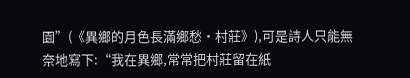園”(《異鄉的月色長滿鄉愁·村莊》),可是詩人只能無奈地寫下:“我在異鄉,常常把村莊留在紙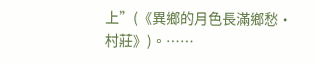上”(《異鄉的月色長滿鄉愁·村莊》)。……